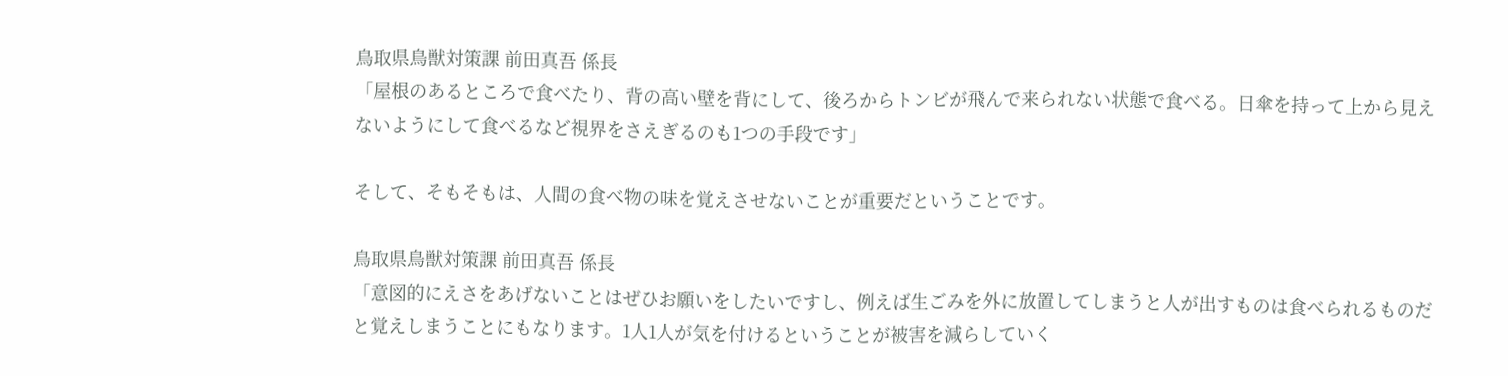鳥取県鳥獣対策課 前田真吾 係長
「屋根のあるところで食べたり、背の高い壁を背にして、後ろからトンビが飛んで来られない状態で食べる。日傘を持って上から見えないようにして食べるなど視界をさえぎるのも1つの手段です」

そして、そもそもは、人間の食べ物の味を覚えさせないことが重要だということです。

鳥取県鳥獣対策課 前田真吾 係長
「意図的にえさをあげないことはぜひお願いをしたいですし、例えば生ごみを外に放置してしまうと人が出すものは食べられるものだと覚えしまうことにもなります。1人1人が気を付けるということが被害を減らしていく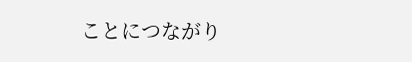ことにつながり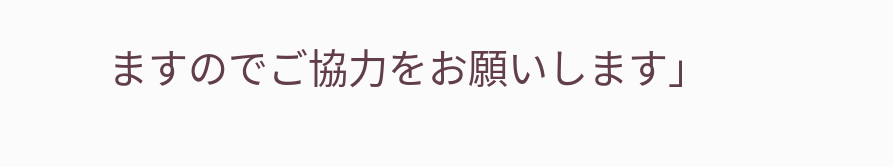ますのでご協力をお願いします」